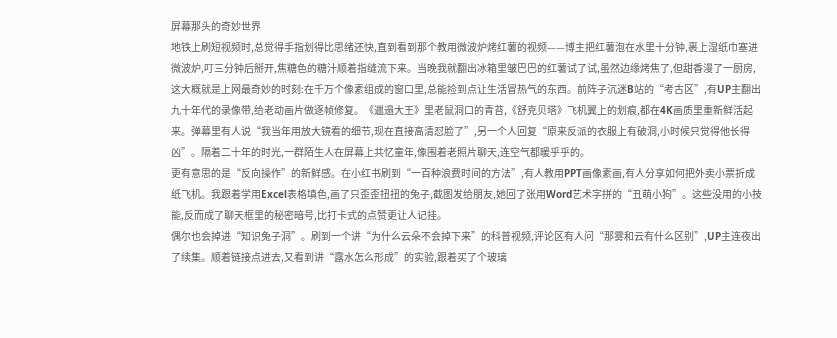屏幕那头的奇妙世界
地铁上刷短视频时,总觉得手指划得比思绪还快,直到看到那个教用微波炉烤红薯的视频——博主把红薯泡在水里十分钟,裹上湿纸巾塞进微波炉,叮三分钟后掰开,焦糖色的糖汁顺着指缝流下来。当晚我就翻出冰箱里皱巴巴的红薯试了试,虽然边缘烤焦了,但甜香漫了一厨房,这大概就是上网最奇妙的时刻:在千万个像素组成的窗口里,总能捡到点让生活冒热气的东西。前阵子沉迷B站的“考古区”,有UP主翻出九十年代的录像带,给老动画片做逐帧修复。《邋遢大王》里老鼠洞口的青苔,《舒克贝塔》飞机翼上的划痕,都在4K画质里重新鲜活起来。弹幕里有人说“我当年用放大镜看的细节,现在直接高清怼脸了”,另一个人回复“原来反派的衣服上有破洞,小时候只觉得他长得凶”。隔着二十年的时光,一群陌生人在屏幕上共忆童年,像围着老照片聊天,连空气都暖乎乎的。
更有意思的是“反向操作”的新鲜感。在小红书刷到“一百种浪费时间的方法”,有人教用PPT画像素画,有人分享如何把外卖小票折成纸飞机。我跟着学用Excel表格填色,画了只歪歪扭扭的兔子,截图发给朋友,她回了张用Word艺术字拼的“丑萌小狗”。这些没用的小技能,反而成了聊天框里的秘密暗号,比打卡式的点赞更让人记挂。
偶尔也会掉进“知识兔子洞”。刷到一个讲“为什么云朵不会掉下来”的科普视频,评论区有人问“那雾和云有什么区别”,UP主连夜出了续集。顺着链接点进去,又看到讲“露水怎么形成”的实验,跟着买了个玻璃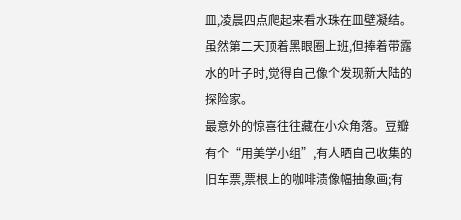皿,凌晨四点爬起来看水珠在皿壁凝结。虽然第二天顶着黑眼圈上班,但捧着带露水的叶子时,觉得自己像个发现新大陆的探险家。
最意外的惊喜往往藏在小众角落。豆瓣有个“用美学小组”,有人晒自己收集的旧车票,票根上的咖啡渍像幅抽象画;有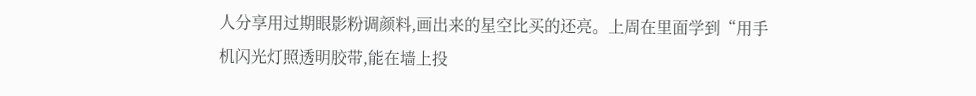人分享用过期眼影粉调颜料,画出来的星空比买的还亮。上周在里面学到“用手机闪光灯照透明胶带,能在墙上投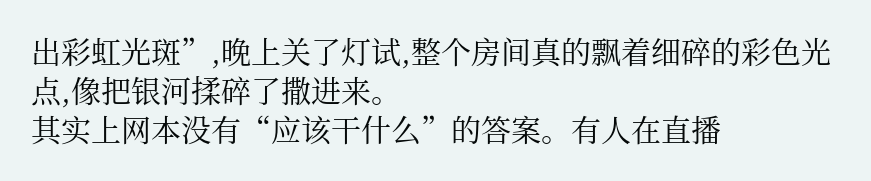出彩虹光斑”,晚上关了灯试,整个房间真的飘着细碎的彩色光点,像把银河揉碎了撒进来。
其实上网本没有“应该干什么”的答案。有人在直播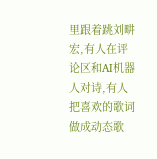里跟着跳刘畊宏,有人在评论区和AI机器人对诗,有人把喜欢的歌词做成动态歌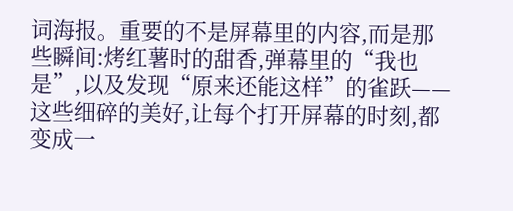词海报。重要的不是屏幕里的内容,而是那些瞬间:烤红薯时的甜香,弹幕里的“我也是”,以及发现“原来还能这样”的雀跃——这些细碎的美好,让每个打开屏幕的时刻,都变成一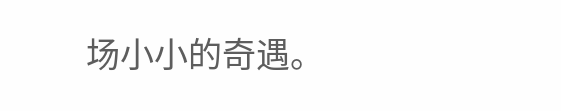场小小的奇遇。